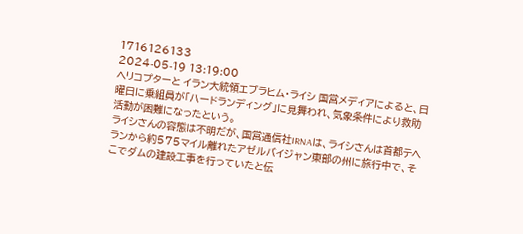1716126133
2024-05-19 13:19:00
ヘリコプターと イラン大統領エブラヒム・ライシ 国営メディアによると、日曜日に乗組員が「ハードランディング」に見舞われ、気象条件により救助活動が困難になったという。
ライシさんの容態は不明だが、国営通信社IRNAは、ライシさんは首都テヘランから約575マイル離れたアゼルバイジャン東部の州に旅行中で、そこでダムの建設工事を行っていたと伝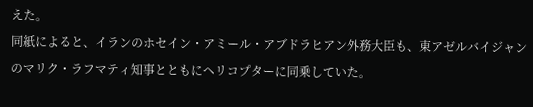えた。
同紙によると、イランのホセイン・アミール・アブドラヒアン外務大臣も、東アゼルバイジャンのマリク・ラフマティ知事とともにヘリコプターに同乗していた。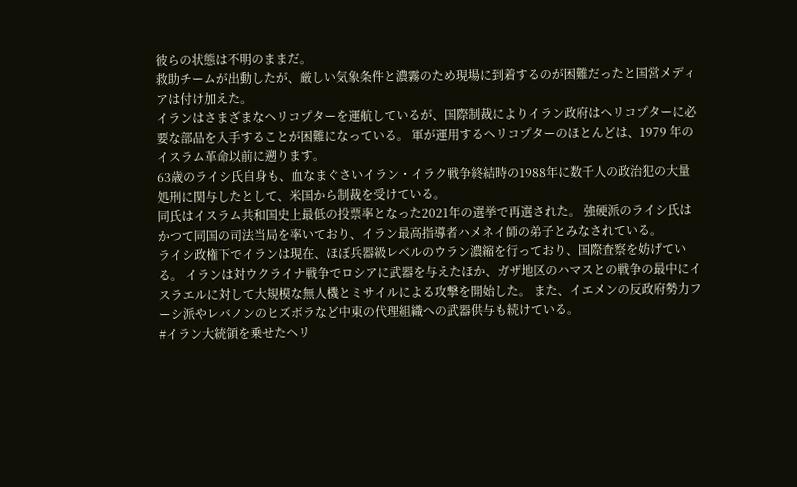彼らの状態は不明のままだ。
救助チームが出動したが、厳しい気象条件と濃霧のため現場に到着するのが困難だったと国営メディアは付け加えた。
イランはさまざまなヘリコプターを運航しているが、国際制裁によりイラン政府はヘリコプターに必要な部品を入手することが困難になっている。 軍が運用するヘリコプターのほとんどは、1979 年のイスラム革命以前に遡ります。
63歳のライシ氏自身も、血なまぐさいイラン・イラク戦争終結時の1988年に数千人の政治犯の大量処刑に関与したとして、米国から制裁を受けている。
同氏はイスラム共和国史上最低の投票率となった2021年の選挙で再選された。 強硬派のライシ氏はかつて同国の司法当局を率いており、イラン最高指導者ハメネイ師の弟子とみなされている。
ライシ政権下でイランは現在、ほぼ兵器級レベルのウラン濃縮を行っており、国際査察を妨げている。 イランは対ウクライナ戦争でロシアに武器を与えたほか、ガザ地区のハマスとの戦争の最中にイスラエルに対して大規模な無人機とミサイルによる攻撃を開始した。 また、イエメンの反政府勢力フーシ派やレバノンのヒズボラなど中東の代理組織への武器供与も続けている。
#イラン大統領を乗せたヘリ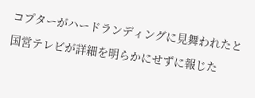コプターがハードランディングに見舞われたと国営テレビが詳細を明らかにせずに報じた